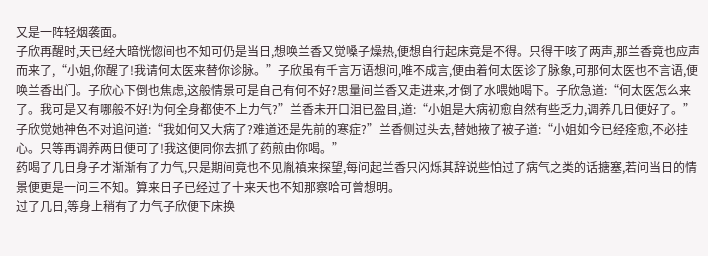又是一阵轻烟袭面。
子欣再醒时,天已经大暗恍惚间也不知可仍是当日,想唤兰香又觉嗓子燥热,便想自行起床竟是不得。只得干咳了两声,那兰香竟也应声而来了,“小姐,你醒了!我请何太医来替你诊脉。”子欣虽有千言万语想问,唯不成言,便由着何太医诊了脉象,可那何太医也不言语,便唤兰香出门。子欣心下倒也焦虑,这般情景可是自己有何不好?思量间兰香又走进来,才倒了水喂她喝下。子欣急道:“何太医怎么来了。我可是又有哪般不好!为何全身都使不上力气?”兰香未开口泪已盈目,道:“小姐是大病初愈自然有些乏力,调养几日便好了。”子欣觉她神色不对追问道:“我如何又大病了?难道还是先前的寒症?”兰香侧过头去,替她掖了被子道:“小姐如今已经痊愈,不必挂心。只等再调养两日便可了!我这便同你去抓了药煎由你喝。”
药喝了几日身子才渐渐有了力气,只是期间竟也不见胤禛来探望,每问起兰香只闪烁其辞说些怕过了病气之类的话搪塞,若问当日的情景便更是一问三不知。算来日子已经过了十来天也不知那察哈可曾想明。
过了几日,等身上稍有了力气子欣便下床换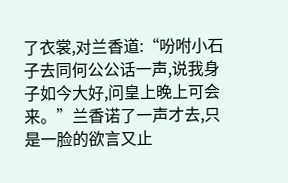了衣裳,对兰香道:“吩咐小石子去同何公公话一声,说我身子如今大好,问皇上晚上可会来。”兰香诺了一声才去,只是一脸的欲言又止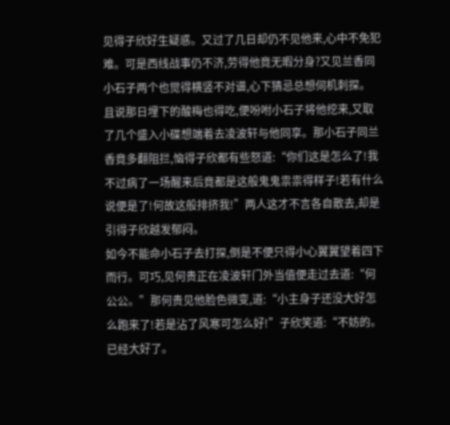见得子欣好生疑惑。又过了几日却仍不见他来,心中不免犯难。可是西线战事仍不济,劳得他竟无暇分身?又见兰香同小石子两个也觉得横竖不对谱,心下猜忌总想伺机刺探。
且说那日埋下的酸梅也得吃,便吩咐小石子将他挖来,又取了几个盛入小碟想端着去凌波轩与他同享。那小石子同兰香竟多翻阻拦,恼得子欣都有些怒道:“你们这是怎么了!我不过病了一场醒来后竟都是这般鬼鬼祟祟得样子!若有什么说便是了!何故这般排挤我!”两人这才不言各自散去,却是引得子欣越发郁闷。
如今不能命小石子去打探,倒是不便只得小心翼翼望着四下而行。可巧,见何贵正在凌波轩门外当值便走过去道:“何公公。”那何贵见他脸色微变,道:“小主身子还没大好怎么跑来了!若是沾了风寒可怎么好!”子欣笑道:“不妨的。已经大好了。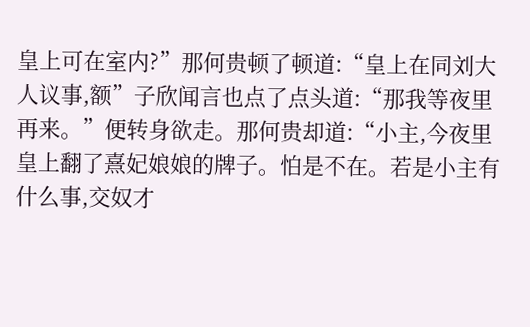皇上可在室内?”那何贵顿了顿道:“皇上在同刘大人议事,额”子欣闻言也点了点头道:“那我等夜里再来。”便转身欲走。那何贵却道:“小主,今夜里皇上翻了熹妃娘娘的牌子。怕是不在。若是小主有什么事,交奴才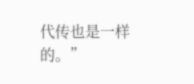代传也是一样的。”